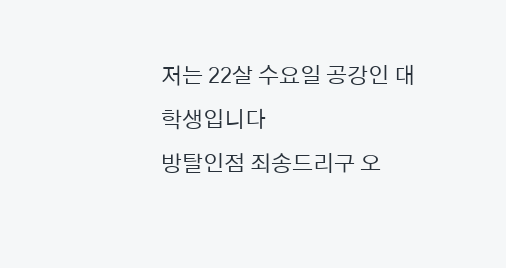저는 22살 수요일 공강인 대학생입니다
방탈인점 죄송드리구 오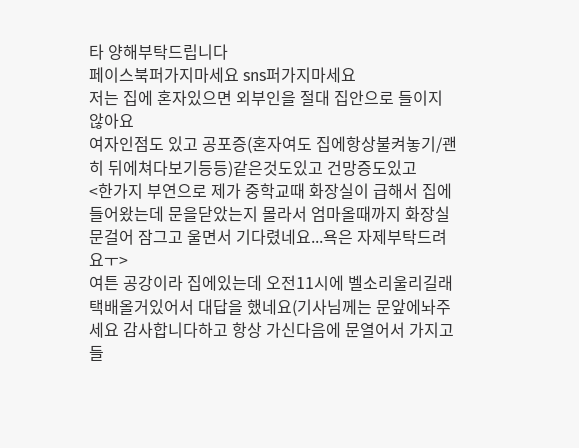타 양해부탁드립니다
페이스북퍼가지마세요 sns퍼가지마세요
저는 집에 혼자있으면 외부인을 절대 집안으로 들이지 않아요
여자인점도 있고 공포증(혼자여도 집에항상불켜놓기/괜히 뒤에쳐다보기등등)같은것도있고 건망증도있고
<한가지 부연으로 제가 중학교때 화장실이 급해서 집에 들어왔는데 문을닫았는지 몰라서 엄마올때까지 화장실 문걸어 잠그고 울면서 기다렸네요...욕은 자제부탁드려요ㅜ>
여튼 공강이라 집에있는데 오전11시에 벨소리울리길래 택배올거있어서 대답을 했네요(기사님께는 문앞에놔주세요 감사합니다하고 항상 가신다음에 문열어서 가지고들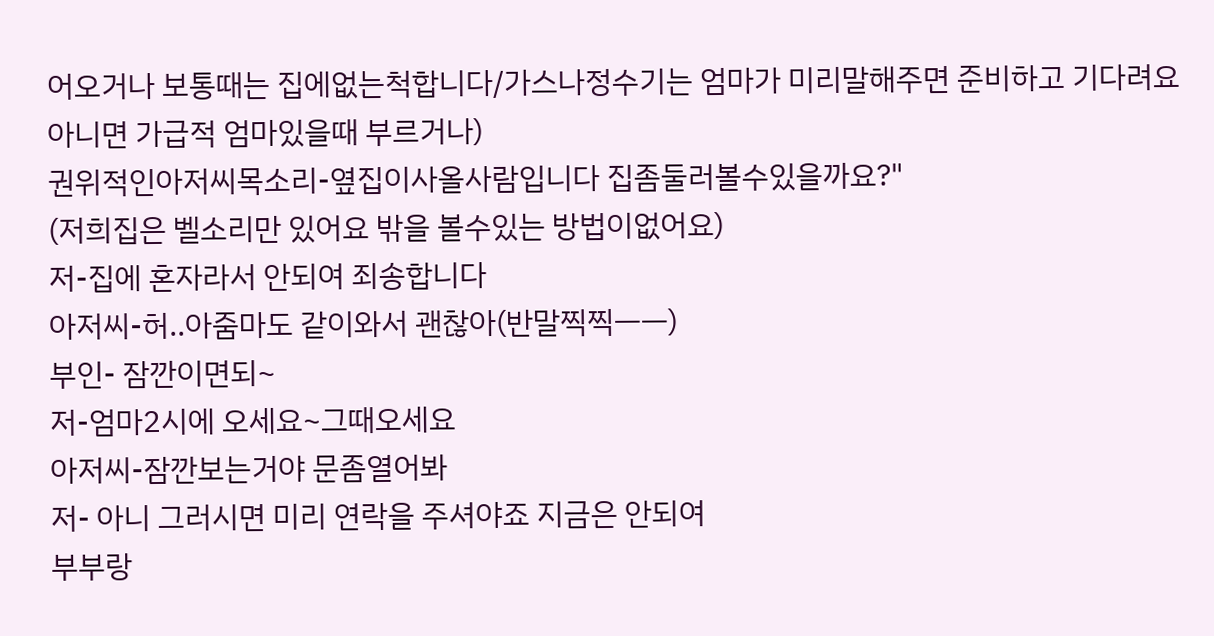어오거나 보통때는 집에없는척합니다/가스나정수기는 엄마가 미리말해주면 준비하고 기다려요 아니면 가급적 엄마있을때 부르거나)
권위적인아저씨목소리-옆집이사올사람입니다 집좀둘러볼수있을까요?"
(저희집은 벨소리만 있어요 밖을 볼수있는 방법이없어요)
저-집에 혼자라서 안되여 죄송합니다
아저씨-허..아줌마도 같이와서 괜찮아(반말찍찍ㅡㅡ)
부인- 잠깐이면되~
저-엄마2시에 오세요~그때오세요
아저씨-잠깐보는거야 문좀열어봐
저- 아니 그러시면 미리 연락을 주셔야죠 지금은 안되여
부부랑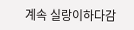계속 실랑이하다감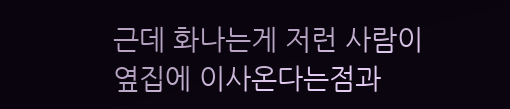근데 화나는게 저런 사람이 옆집에 이사온다는점과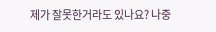제가 잘못한거라도 있나요? 나중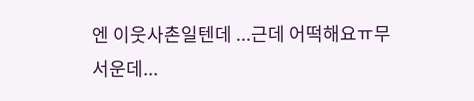엔 이웃사촌일텐데 ...근데 어떡해요ㅠ무서운데...